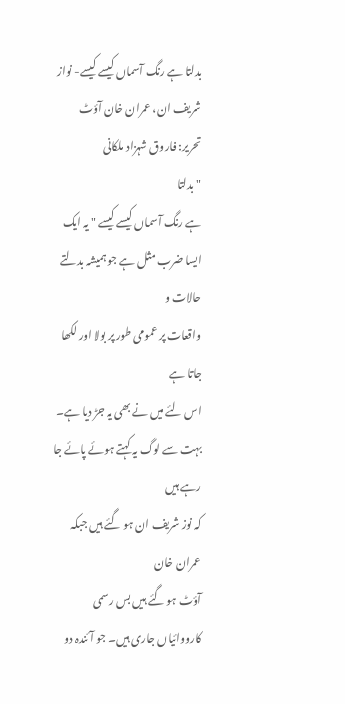بدلتا ہے رنگ آسماں کیسے کیسے- نواز شریف ان، عمران خان آؤٹ
تحریر: فاروق شہزاد ملکانی
"بدلتا
ہے رنگ آسماں کیسے کیسے " یہ ایک ایسا ضرب مثل ہے جو ہمیشہ بدلتے حالات و
واقعات پر عمومی طور پر بولا اور لکھا جاتا ہے
اس لئے میں نے بھی یہ جڑ دیا ہے۔ بہت سے لوگ یہ کہتے ہوئے پائے جا رہے ہیں
کہ نوز شریف ان ہو گئے ہیں جبکہ عمران خان
آؤٹ ہو گئے ہیں بس رسمی کارووائیاں جاری ہیں۔ جو آئندہ دو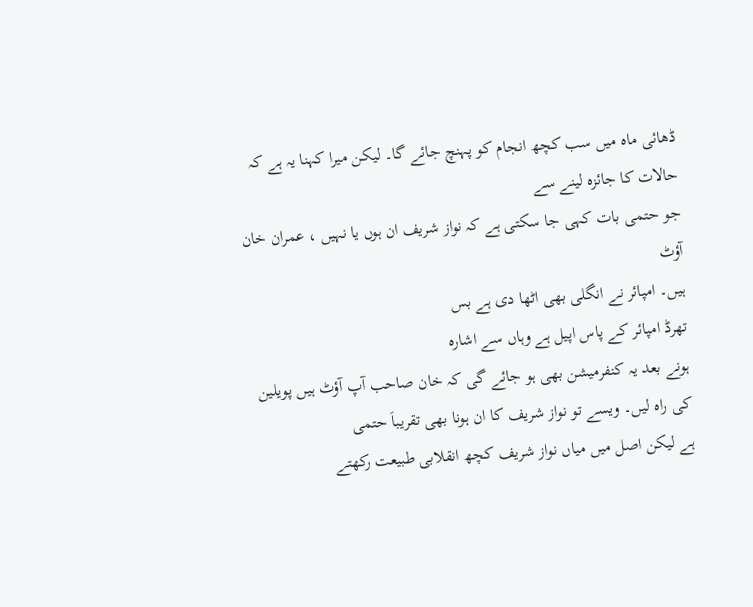ڈھائی ماہ میں سب کچھ انجام کو پہنچ جائے گا۔ لیکن میرا کہنا یہ ہے کہ حالات کا جائزہ لینے سے
جو حتمی بات کہی جا سکتی ہے کہ نواز شریف ان ہوں یا نہیں ، عمران خان آؤٹ
ہیں۔ امپائر نے انگلی بھی اٹھا دی ہے بس
تھرڈ امپائر کے پاس اپیل ہے وہاں سے اشارہ
ہونے بعد یہ کنفرمیشن بھی ہو جائے گی کہ خان صاحب آپ آؤٹ ہیں پویلین کی راہ لیں۔ ویسے تو نواز شریف کا ان ہونا بھی تقریباَ حتمی
ہے لیکن اصل میں میاں نواز شریف کچھ انقلابی طبیعت رکھتے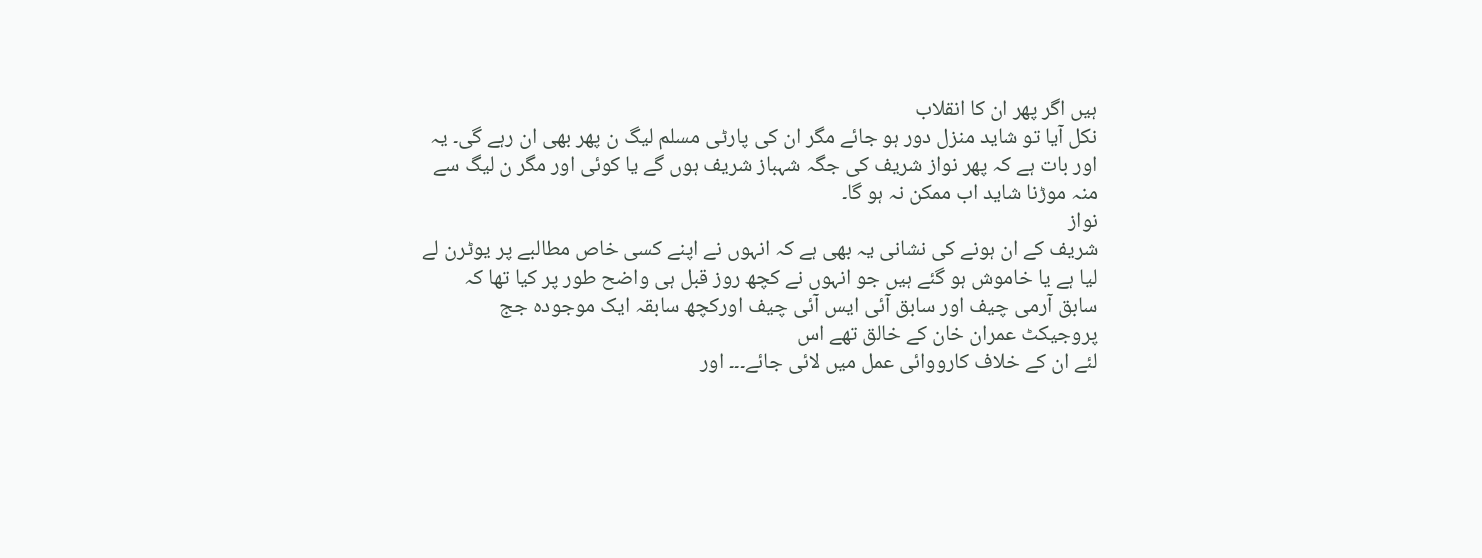ہیں اگر پھر ان کا انقلاب
نکل آیا تو شاید منزل دور ہو جائے مگر ان کی پارٹی مسلم لیگ ن پھر بھی ان رہے گی۔ یہ
اور بات ہے کہ پھر نواز شریف کی جگہ شہباز شریف ہوں گے یا کوئی اور مگر ن لیگ سے
منہ موڑنا شاید اب ممکن نہ ہو گا۔
نواز
شریف کے ان ہونے کی نشانی یہ بھی ہے کہ انہوں نے اپنے کسی خاص مطالبے پر یوٹرن لے
لیا ہے یا خاموش ہو گئے ہیں جو انہوں نے کچھ روز قبل ہی واضح طور پر کیا تھا کہ
سابق آرمی چیف اور سابق آئی ایس آئی چیف اورکچھ سابقہ ایک موجودہ جج
پروجیکٹ عمران خان کے خالق تھے اس
لئے ان کے خلاف کارووائی عمل میں لائی جائے۔۔۔ اور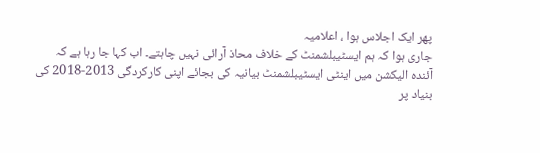پھر ایک اجلاس ہوا ، اعلامیہ
جاری ہوا کہ ہم ایسٹیبلشمنٹ کے خلاف محاذ آرائی نہیں چاہتے۔ اب کہا جا رہا ہے کہ
آئندہ الیکشن میں اینٹی ایسٹیبلشمنٹ بیانیہ کی بجائے اپنی کارکردگی 2013-2018 کی
بنیاد پر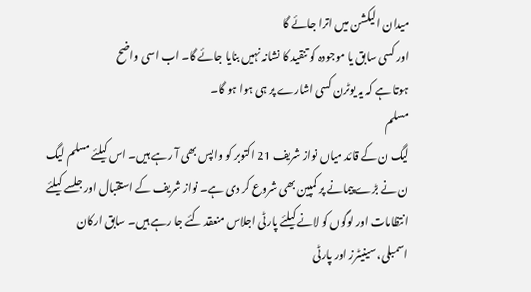میدان الیکشن میں اترا جائے گا
اور کسی سابق یا موجودہ کو تنقید کا نشانہ نہیں بنایا جائے گا۔ اب اسی واضح
ہوتا ہے کہ یہ یوٹرن کسی اشارے پر ہی ہوا ہو گا۔
مسلم
لیگ ن کے قائد میاں نواز شریف 21 اکتوبر کو واپس بھی آ رہے ہیں۔ اس کیلئے مسلم لیگ
ن نے بڑے پیمانے پر کمپین بھی شروع کر دی ہے۔ نواز شریف کے استقبال اور جلسے کیلئے
انتظامات اور لوگوں کو لانے کیلئے پارٹی اجلاس منعقد کئے جا رہے ہیں۔ سابق ارکان
اسمبلی، سینیٹرز اور پارٹی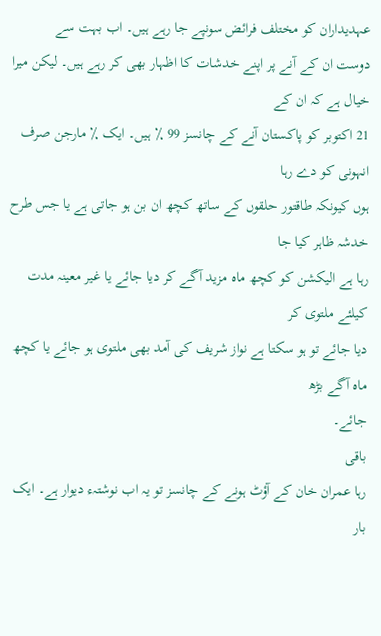عہدیداران کو مختلف فرائض سونپے جا رہے ہیں۔ اب بہت سے
دوست ان کے آنے پر اپنے خدشات کا اظہار بھی کر رہے ہیں۔ لیکن میرا خیال ہے کہ ان کے
21 اکتوبر کو پاکستان آنے کے چانسز 99 ٪ ہیں۔ ایک ٪ مارجن صرف انہونی کو دے رہا
ہوں کیونکہ طاقتور حلقوں کے ساتھ کچھ ان بن ہو جاتی ہے یا جس طرح خدشہ ظاہر کیا جا
رہا ہے الیکشن کو کچھ ماہ مزید آگے کر دیا جائے یا غیر معینہ مدت کیلئے ملتوی کر
دیا جائے تو ہو سکتا ہے نواز شریف کی آمد بھی ملتوی ہو جائے یا کچھ ماہ آگے بڑھ
جائے۔
باقی
رہا عمران خان کے آؤٹ ہونے کے چانسز تو یہ اب نوشتہء دیوار ہے۔ ایک بار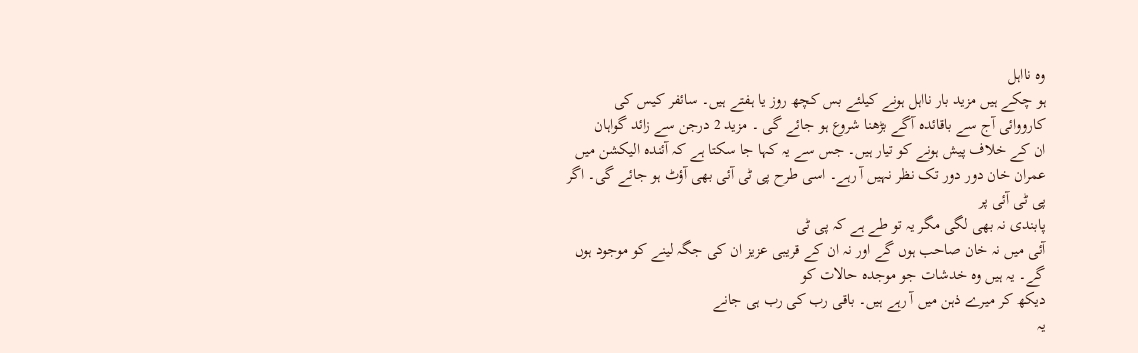وہ نااہل
ہو چکے ہیں مزید بار نااہل ہونے کیلئے بس کچھ روز یا ہفتے ہیں۔ سائفر کیس کی
کارووائی آج سے باقائدہ آگے بڑھنا شروع ہو جائے گی ۔ مزید 2 درجن سے زائد گواہان
ان کے خلاف پیش ہونے کو تیار ہیں۔ جس سے یہ کہا جا سکتا ہے کہ آئندہ الیکشن میں
عمران خان دور دور تک نظر نہیں آ رہے۔ اسی طرح پی ٹی آئی بھی آؤٹ ہو جائے گی۔ اگر پی ٹی آئی پر
پابندی نہ بھی لگی مگر یہ تو طے ہے کہ پی ٹی
آئی میں نہ خان صاحب ہوں گے اور نہ ان کے قریبی عزیز ان کی جگہ لینے کو موجود ہوں
گے۔ یہ ہیں وہ خدشات جو موجدہ حالات کو
دیکھ کر میرے ذہن میں آ رہے ہیں۔ باقی رب کی رب ہی جانے
یہ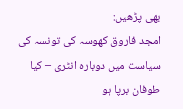بھی پڑھیں:
امجد فاروق کھوسہ کی تونسہ کی سیاست میں دوبارہ انٹری – کیا طوفان برپا ہو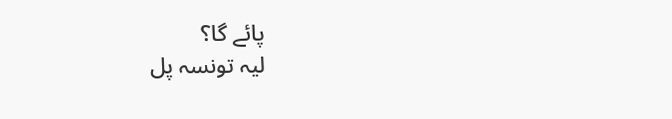پائے گا؟
لیہ تونسہ پل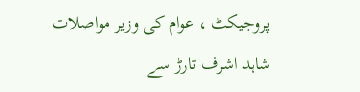پروجیکٹ ، عوام کی وزیر مواصلات شاہد اشرف تارڑ سے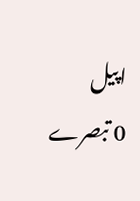اپیل
0 تبصرے